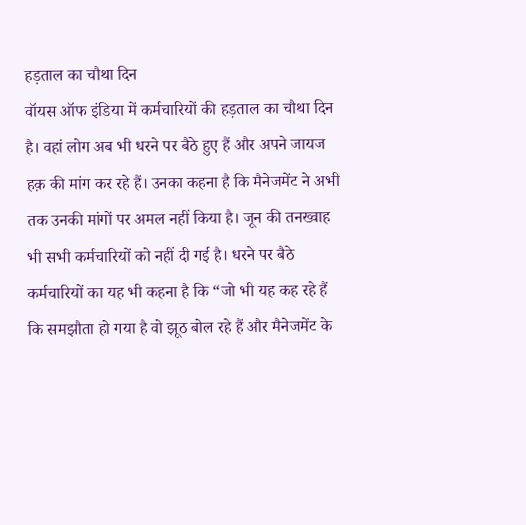हड़ताल का चौथा दिन
वॉयस ऑफ इंडिया में कर्मचारियों की हड़ताल का चौथा दिन है। वहां लोग अब भी धरने पर बैठे हुए हैं और अपने जायज हक़ की मांग कर रहे हैं। उनका कहना है कि मैनेजमेंट ने अभी तक उनकी मांगों पर अमल नहीं किया है। जून की तनख्वाह भी सभी कर्मचारियों को नहीं दी गई है। धरने पर बैठे कर्मचारियों का यह भी कहना है कि “जो भी यह कह रहे हैं कि समझौता हो गया है वो झूठ बोल रहे हैं और मैनेजमेंट के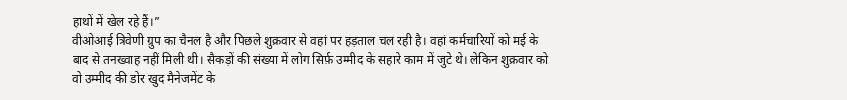हाथों में खेल रहे हैं।”
वीओआई त्रिवेणी ग्रुप का चैनल है और पिछले शुक्रवार से वहां पर हड़ताल चल रही है। वहां कर्मचारियों को मई के बाद से तनख्वाह नहीं मिली थी। सैकड़ों की संख्या में लोग सिर्फ़ उम्मीद के सहारे काम में जुटे थे। लेकिन शुक्रवार को वो उम्मीद की डोर खुद मैनेजमेंट के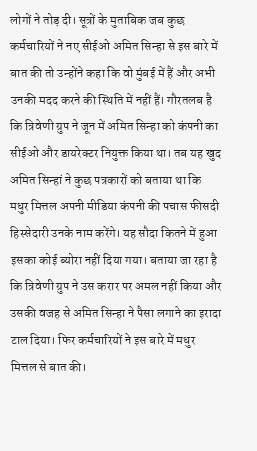लोगों ने तोड़ दी। सूत्रों के मुताबिक जब कुछ कर्मचारियों ने नए सीईओ अमित सिन्हा से इस बारे में बात की तो उन्होंने कहा कि वो मुंबई में हैं और अभी उनकी मदद करने की स्थिति में नहीं हैं। गौरतलब है कि त्रिवेणी ग्रुप ने जून में अमित सिन्हा को कंपनी का सीईओ और डायरेक्टर नियुक्त किया था। तब यह खुद अमित सिन्हां ने कुछ पत्रकारों को बताया था कि मधुर मित्तल अपनी मीडिया कंपनी की पचास फीसदी हिस्सेदारी उनके नाम करेंगे। यह सौदा कितने में हुआ इसका कोई ब्योरा नहीं दिया गया। बताया जा रहा है कि त्रिवेणी ग्रुप ने उस करार पर अमल नहीं किया और उसकी वजह से अमित सिन्हा ने पैसा लगाने का इरादा टाल दिया। फिर कर्मचारियों ने इस बारे में मधुर मित्तल से बात की।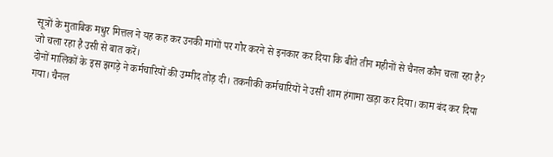सूत्रों के मुताबिक मधुर मित्तल ने यह कह कर उनकी मांगों पर गौर करने से इनकार कर दिया कि बीते तीन महीनों से चैनल कौन चला रहा है? जो चला रहा है उसी से बात करें।
दोनों मालिकों के इस झगड़े ने कर्मचारियों की उम्मीद तोड़ दी। तकनीकी कर्मचारियों ने उसी शाम हंगामा खड़ा कर दिया। काम बंद कर दिया गया। चैनल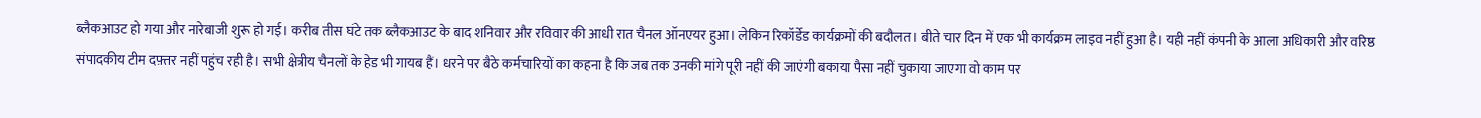ब्लैकआउट हो गया और नारेबाजी शुरू हो गई। करीब तीस घंटे तक ब्लैकआउट के बाद शनिवार और रविवार की आधी रात चैनल ऑनएयर हुआ। लेकिन रिकॉर्डेड कार्यक्रमों की बदौलत। बीते चार दिन में एक भी कार्यक्रम लाइव नहीं हुआ है। यही नहीं कंपनी के आला अधिकारी और वरिष्ठ संपादकीय टीम दफ़्तर नहीं पहुंच रही है। सभी क्षेत्रीय चैनलों के हेड भी गायब हैं। धरने पर बैठे कर्मचारियों का कहना है कि जब तक उनकी मांगे पूरी नहीं की जाएंगी बकाया पैसा नहीं चुकाया जाएगा वो काम पर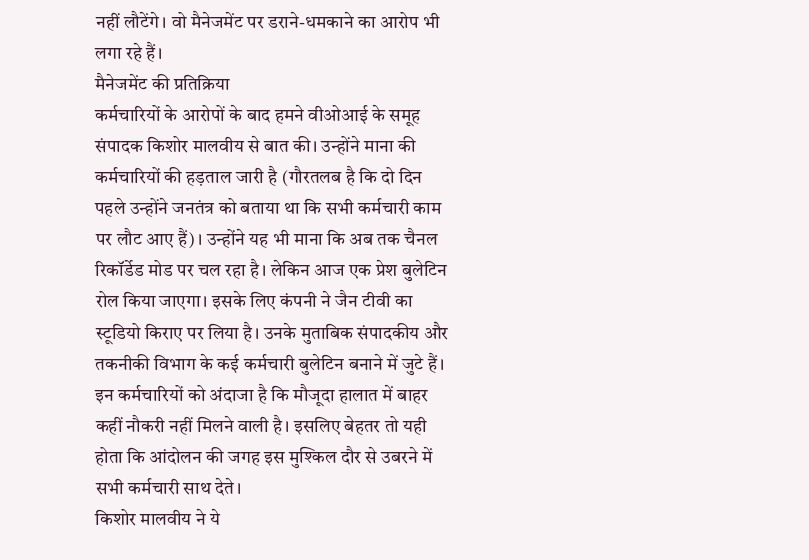नहीं लौटेंगे। वो मैनेजमेंट पर डराने-धमकाने का आरोप भी लगा रहे हैं।
मैनेजमेंट की प्रतिक्रिया
कर्मचारियों के आरोपों के बाद हमने वीओआई के समूह संपादक किशोर मालवीय से बात की। उन्होंने माना की कर्मचारियों की हड़ताल जारी है (गौरतलब है कि दो दिन पहले उन्होंने जनतंत्र को बताया था कि सभी कर्मचारी काम पर लौट आए हैं)। उन्होंने यह भी माना कि अब तक चैनल रिकॉर्डेड मोड पर चल रहा है। लेकिन आज एक प्रेश बुलेटिन रोल किया जाएगा। इसके लिए कंपनी ने जैन टीवी का स्टूडियो किराए पर लिया है। उनके मुताबिक संपादकीय और तकनीकी विभाग के कई कर्मचारी बुलेटिन बनाने में जुटे हैं। इन कर्मचारियों को अंदाजा है कि मौजूदा हालात में बाहर कहीं नौकरी नहीं मिलने वाली है। इसलिए बेहतर तो यही होता कि आंदोलन की जगह इस मुश्किल दौर से उबरने में सभी कर्मचारी साथ देते।
किशोर मालवीय ने ये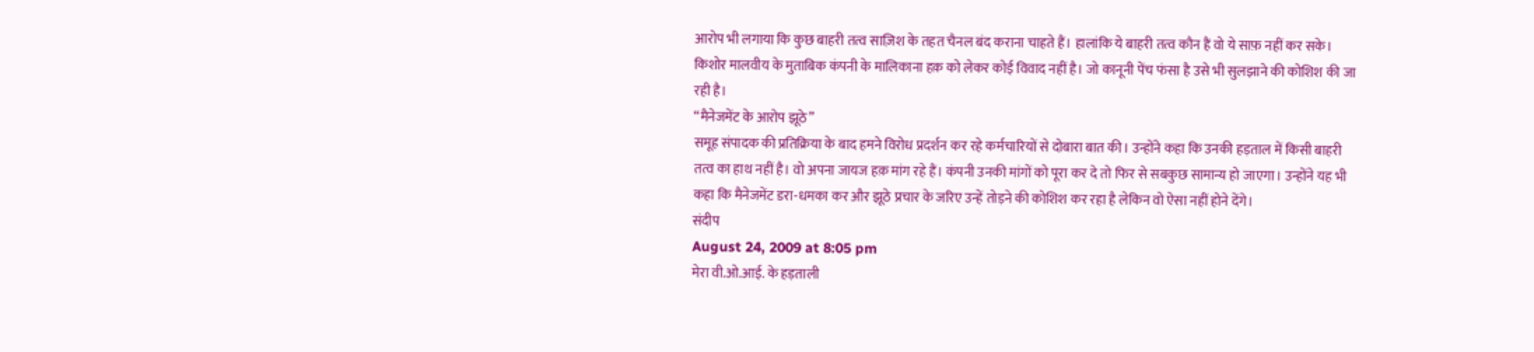आरोप भी लगाया कि कुछ बाहरी तत्व साज़िश के तहत चैनल बंद कराना चाहते हैं। हालांकि ये बाहरी तत्व कौन हैं वो ये साफ़ नहीं कर सके। किशोर मालवीय के मुताबिक कंपनी के मालिकाना हक़ को लेकर कोई विवाद नहीं है। जो कानूनी पेंच फंसा है उसे भी सुलझाने की कोशिश की जा रही है।
“मैनेजमेंट के आरोप झूठे”
समूह संपादक की प्रतिक्रिया के बाद हमने विरोध प्रदर्शन कर रहे कर्मचारियों से दोबारा बात की। उन्होंने कहा कि उनकी हड़ताल में किसी बाहरी तत्व का हाथ नहीं है। वो अपना जायज हक़ मांग रहे हैं। कंपनी उनकी मांगों को पूरा कर दे तो फिर से सबकुछ सामान्य हो जाएगा। उन्होंने यह भी कहा कि मैनेजमेंट डरा-धमका कर और झूठे प्रचार के जरिए उन्हें तोड़ने की कोशिश कर रहा है लेकिन वो ऐसा नहीं होने देंगे।
संदीप
August 24, 2009 at 8:05 pm
मेरा वी.ओ.आई. के हड़ताली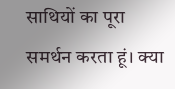साथियों का पूरा समर्थन करता हूं। क्या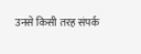उनसे किसी तरह संपर्क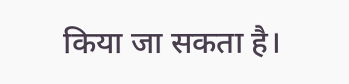किया जा सकता है।